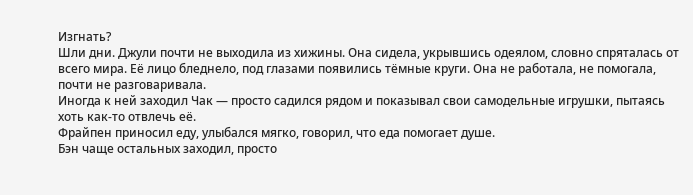Изгнать?
Шли дни. Джули почти не выходила из хижины. Она сидела, укрывшись одеялом, словно спряталась от всего мира. Её лицо бледнело, под глазами появились тёмные круги. Она не работала, не помогала, почти не разговаривала.
Иногда к ней заходил Чак — просто садился рядом и показывал свои самодельные игрушки, пытаясь хоть как-то отвлечь её.
Фрайпен приносил еду, улыбался мягко, говорил, что еда помогает душе.
Бэн чаще остальных заходил, просто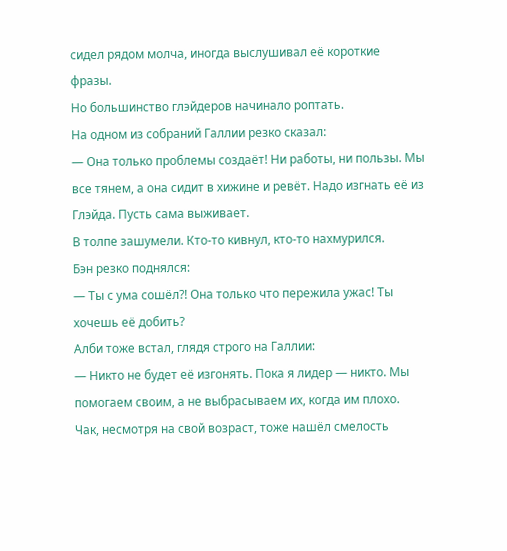сидел рядом молча, иногда выслушивал её короткие фразы.
Но большинство глэйдеров начинало роптать.
На одном из собраний Галлии резко сказал:
— Она только проблемы создаёт! Ни работы, ни пользы. Мы все тянем, а она сидит в хижине и ревёт. Надо изгнать её из Глэйда. Пусть сама выживает.
В толпе зашумели. Кто-то кивнул, кто-то нахмурился.
Бэн резко поднялся:
— Ты с ума сошёл?! Она только что пережила ужас! Ты хочешь её добить?
Алби тоже встал, глядя строго на Галлии:
— Никто не будет её изгонять. Пока я лидер — никто. Мы помогаем своим, а не выбрасываем их, когда им плохо.
Чак, несмотря на свой возраст, тоже нашёл смелость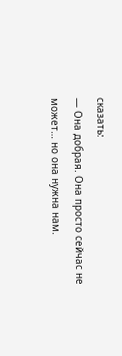сказать:
— Она добрая. Она просто сейчас не может… но она нужна нам.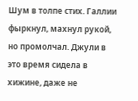Шум в толпе стих. Галлии фыркнул, махнул рукой, но промолчал. Джули в это время сидела в хижине, даже не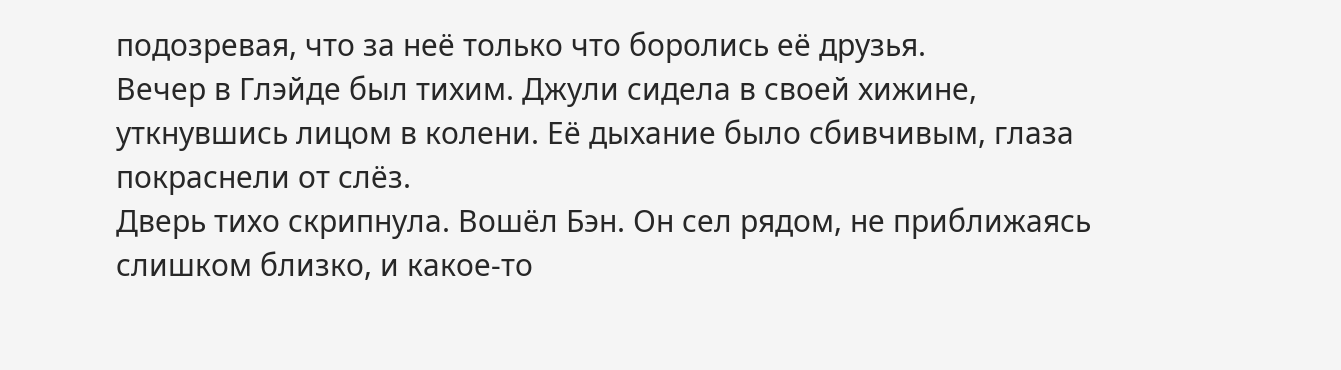подозревая, что за неё только что боролись её друзья.
Вечер в Глэйде был тихим. Джули сидела в своей хижине, уткнувшись лицом в колени. Её дыхание было сбивчивым, глаза покраснели от слёз.
Дверь тихо скрипнула. Вошёл Бэн. Он сел рядом, не приближаясь слишком близко, и какое-то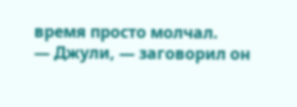время просто молчал.
— Джули, — заговорил он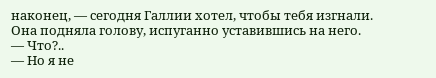наконец, — сегодня Галлии хотел, чтобы тебя изгнали.
Она подняла голову, испуганно уставившись на него.
— Что?..
— Но я не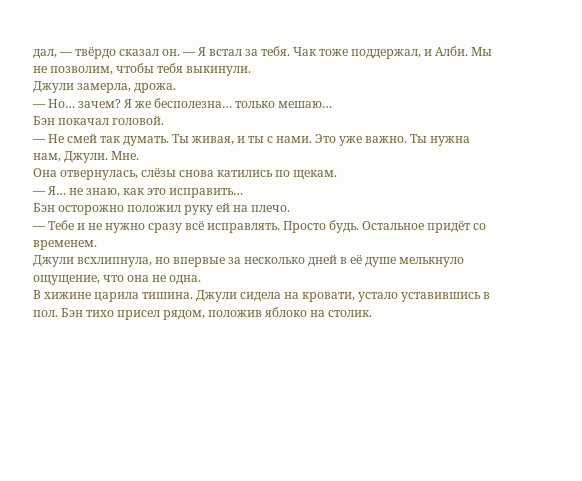дал, — твёрдо сказал он. — Я встал за тебя. Чак тоже поддержал, и Алби. Мы не позволим, чтобы тебя выкинули.
Джули замерла, дрожа.
— Но… зачем? Я же бесполезна… только мешаю…
Бэн покачал головой.
— Не смей так думать. Ты живая, и ты с нами. Это уже важно. Ты нужна нам, Джули. Мне.
Она отвернулась, слёзы снова катились по щекам.
— Я… не знаю, как это исправить…
Бэн осторожно положил руку ей на плечо.
— Тебе и не нужно сразу всё исправлять. Просто будь. Остальное придёт со временем.
Джули всхлипнула, но впервые за несколько дней в её душе мелькнуло ощущение, что она не одна.
В хижине царила тишина. Джули сидела на кровати, устало уставившись в пол. Бэн тихо присел рядом, положив яблоко на столик.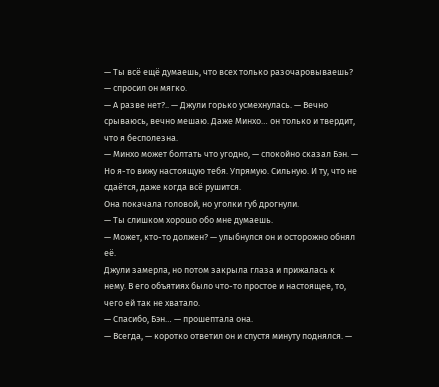— Ты всё ещё думаешь, что всех только разочаровываешь? — спросил он мягко.
— А разве нет?.. — Джули горько усмехнулась. — Вечно срываюсь, вечно мешаю. Даже Минхо… он только и твердит, что я бесполезна.
— Минхо может болтать что угодно, — спокойно сказал Бэн. — Но я-то вижу настоящую тебя. Упрямую. Сильную. И ту, что не сдаётся, даже когда всё рушится.
Она покачала головой, но уголки губ дрогнули.
— Ты слишком хорошо обо мне думаешь.
— Может, кто-то должен? — улыбнулся он и осторожно обнял её.
Джули замерла, но потом закрыла глаза и прижалась к нему. В его объятиях было что-то простое и настоящее, то, чего ей так не хватало.
— Спасибо, Бэн… — прошептала она.
— Всегда, — коротко ответил он и спустя минуту поднялся. —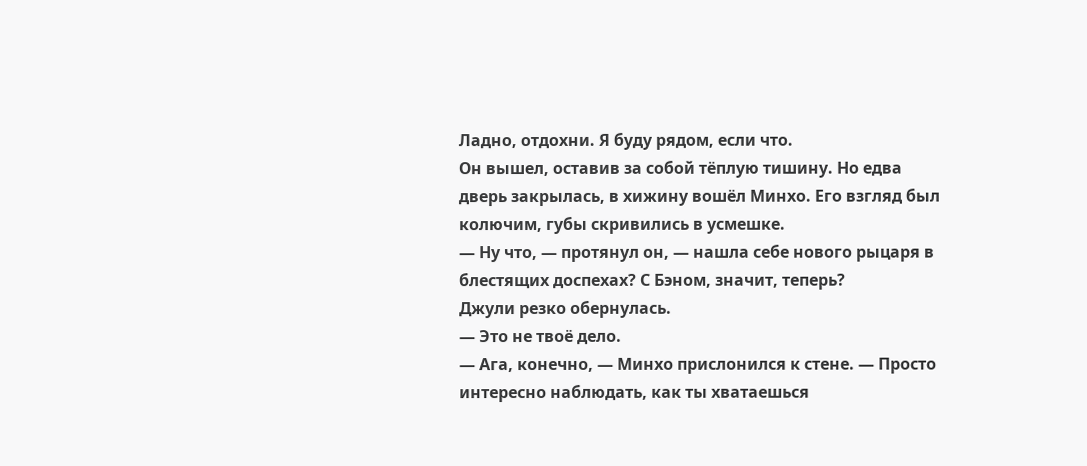Ладно, отдохни. Я буду рядом, если что.
Он вышел, оставив за собой тёплую тишину. Но едва дверь закрылась, в хижину вошёл Минхо. Его взгляд был колючим, губы скривились в усмешке.
— Ну что, — протянул он, — нашла себе нового рыцаря в блестящих доспехах? С Бэном, значит, теперь?
Джули резко обернулась.
— Это не твоё дело.
— Ага, конечно, — Минхо прислонился к стене. — Просто интересно наблюдать, как ты хватаешься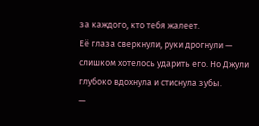за каждого, кто тебя жалеет.
Её глаза сверкнули, руки дрогнули — слишком хотелось ударить его. Но Джули глубоко вдохнула и стиснула зубы.
—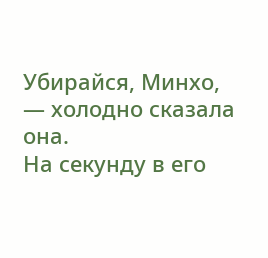Убирайся, Минхо, — холодно сказала она.
На секунду в его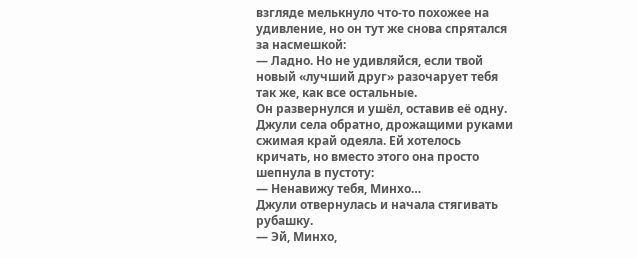взгляде мелькнуло что-то похожее на удивление, но он тут же снова спрятался за насмешкой:
— Ладно. Но не удивляйся, если твой новый «лучший друг» разочарует тебя так же, как все остальные.
Он развернулся и ушёл, оставив её одну. Джули села обратно, дрожащими руками сжимая край одеяла. Ей хотелось кричать, но вместо этого она просто шепнула в пустоту:
— Ненавижу тебя, Минхо…
Джули отвернулась и начала стягивать рубашку.
— Эй, Минхо,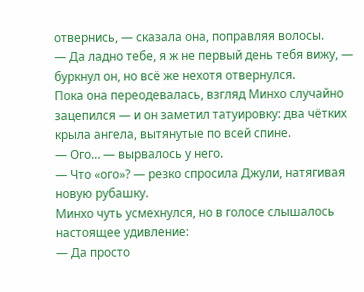отвернись, — сказала она, поправляя волосы.
— Да ладно тебе, я ж не первый день тебя вижу, — буркнул он, но всё же нехотя отвернулся.
Пока она переодевалась, взгляд Минхо случайно зацепился — и он заметил татуировку: два чётких крыла ангела, вытянутые по всей спине.
— Ого… — вырвалось у него.
— Что «ого»? — резко спросила Джули, натягивая новую рубашку.
Минхо чуть усмехнулся, но в голосе слышалось настоящее удивление:
— Да просто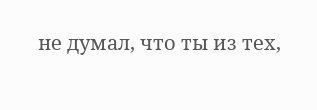не думал, что ты из тех,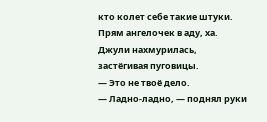кто колет себе такие штуки. Прям ангелочек в аду, ха.
Джули нахмурилась, застёгивая пуговицы.
— Это не твоё дело.
— Ладно-ладно, — поднял руки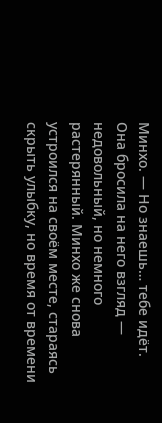Минхо. — Но знаешь… тебе идёт.
Она бросила на него взгляд — недовольный, но немного растерянный. Минхо же снова устроился на своём месте, стараясь скрыть улыбку, но время от времени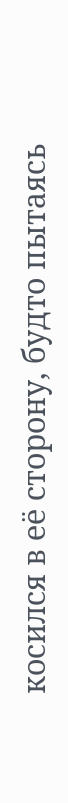косился в её сторону, будто пытаясь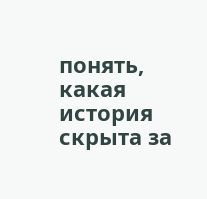понять, какая история скрыта за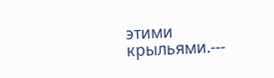этими крыльями.---